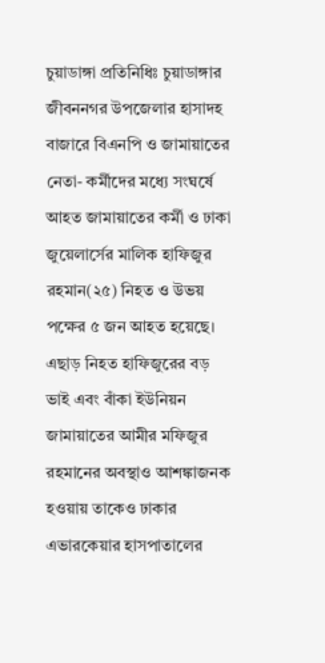চুয়াডাঙ্গা প্রতিনিধিঃ চুয়াডাঙ্গার জীবননগর উপজেলার হাসাদহ বাজারে বিএনপি ও জামায়াতের নেতা- কর্মীদের মধ্যে সংঘর্ষে আহত জামায়াতের কর্মী ও ঢাকা জুয়েলার্সের মালিক হাফিজুর রহমান(২৫) নিহত ও উভয় পক্ষের ৫ জন আহত হয়েছে। এছাড় নিহত হাফিজুরের বড় ভাই এবং বাঁকা ইউনিয়ন জামায়াতের আমীর মফিজুর রহমানের অবস্থাও আশঙ্কাজনক হওয়ায় তাকেও ঢাকার এভারকেয়ার হাসপাতালের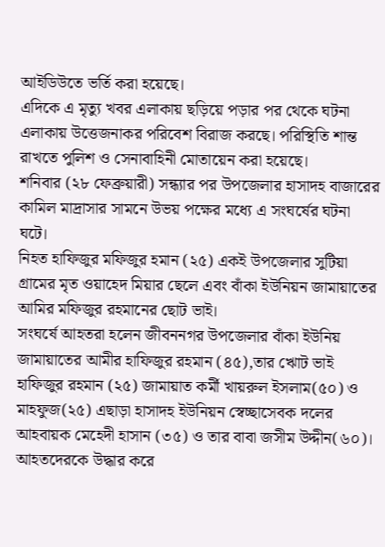আইডিউতে ভর্তি করা হয়েছে।
এদিকে এ মৃত্যু খবর এলাকায় ছড়িয়ে পড়ার পর থেকে ঘটনা এলাকায় উত্তেজনাকর পরিবেশ বিরাজ করছে। পরিস্থিতি শান্ত রাখতে পুলিশ ও সেনাবাহিনী মোতায়েন করা হয়েছে।
শনিবার (২৮ ফেব্রুয়ারী) সন্ধ্যার পর উপজেলার হাসাদহ বাজারের কামিল মাদ্রাসার সামনে উভয় পক্ষের মধ্যে এ সংঘর্ষের ঘটনা ঘটে।
নিহত হাফিজুর মফিজুর হমান (২৫) একই উপজেলার সুটিয়া গ্রামের মৃত ওয়াহেদ মিয়ার ছেলে এবং বাঁকা ইউনিয়ন জামায়াতের আমির মফিজুর রহমানের ছোট ভাই।
সংঘর্ষে আহতরা হলেন জীবননগর উপজেলার বাঁকা ইউনিয় জামায়াতের আমীর হাফিজুর রহমান (৪৫),তার ঋোট ভাই হাফিজুর রহমান (২৫) জামায়াত কর্মী খায়রুল ইসলাম(৫০) ও মাহফুজ(২৫) এছাড়া হাসাদহ ইউনিয়ন স্বেচ্ছাসেবক দলের আহবায়ক মেহেদী হাসান (৩৫) ও তার বাবা জসীম উদ্দীন(৬০)। আহতদেরকে উদ্ধার করে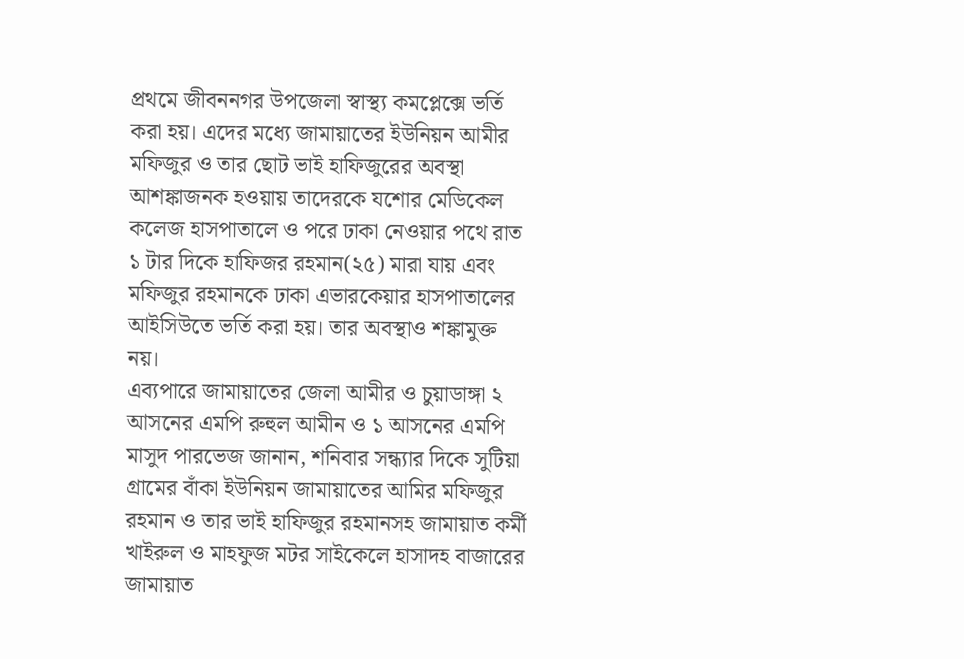প্রথমে জীবননগর উপজেলা স্বাস্থ্য কমপ্লেক্সে ভর্তি করা হয়। এদের মধ্যে জামায়াতের ইউনিয়ন আমীর মফিজুর ও তার ছোট ভাই হাফিজুরের অবস্থা আশঙ্কাজনক হওয়ায় তাদেরকে যশোর মেডিকেল কলেজ হাসপাতালে ও পরে ঢাকা নেওয়ার পথে রাত ১ টার দিকে হাফিজর রহমান(২৫) মারা যায় এবং মফিজুর রহমানকে ঢাকা এভারকেয়ার হাসপাতালের আইসিউতে ভর্তি করা হয়। তার অবস্থাও শঙ্কামুক্ত নয়।
এব্যপারে জামায়াতের জেলা আমীর ও চুয়াডাঙ্গা ২ আসনের এমপি রুহুল আমীন ও ১ আসনের এমপি মাসুদ পারভেজ জানান, শনিবার সন্ধ্যার দিকে সুটিয়া গ্রামের বাঁকা ইউনিয়ন জামায়াতের আমির মফিজুর রহমান ও তার ভাই হাফিজুর রহমানসহ জামায়াত কর্মী খাইরুল ও মাহফুজ মটর সাইকেলে হাসাদহ বাজারের জামায়াত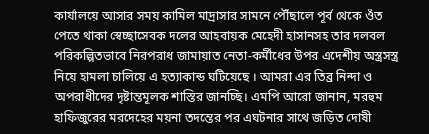কার্যালয়ে আসার সময় কামিল মাদ্রাসার সামনে পৌঁছালে পূর্ব থেকে ওঁত পেতে থাকা স্বেচ্ছাসেবক দলের আহবায়ক মেহেদী হাসানসহ তার দলবল পরিকল্পিতভাবে নিরপরাধ জামায়াত নেতা-কর্মীধের উপর এদেশীয় অস্ত্রসস্ত্র নিয়ে হামলা চালিয়ে এ হত্যাকান্ড ঘটিয়েছে । আমরা এর তিব্র নিন্দা ও অপরাধীদের দৃষ্টান্তমূলক শাস্তির জানচ্ছি। এমপি আরো জানান, মরহুম হাফিজুরের মরদেহের ময়না তদন্তের পর এঘটনার সাথে জড়িত দোষী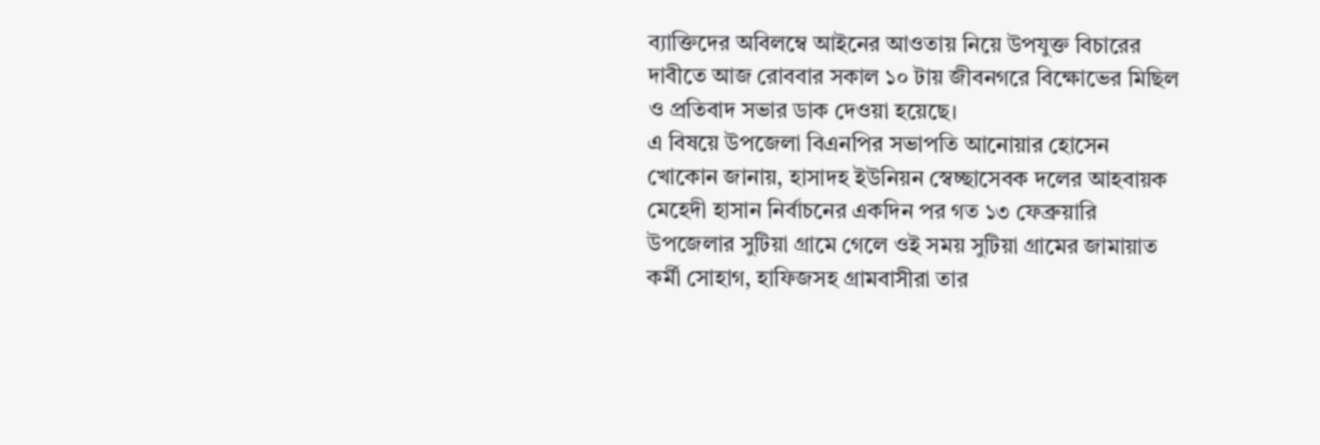ব্যাক্তিদের অবিলম্বে আইনের আওতায় নিয়ে উপযুক্ত বিচারের দাবীতে আজ রোববার সকাল ১০ টায় জীবনগরে বিক্ষোভের মিছিল ও প্রতিবাদ সভার ডাক দেওয়া হয়েছে।
এ বিষয়ে উপজেলা বিএনপির সভাপতি আনোয়ার হোসেন খোকোন জানায়, হাসাদহ ইউনিয়ন স্বেচ্ছাসেবক দলের আহবায়ক মেহেদী হাসান নির্বাচনের একদিন পর গত ১৩ ফেব্রুয়ারি উপজেলার সুটিয়া গ্রামে গেলে ওই সময় সুটিয়া গ্রামের জামায়াত কর্মী সোহাগ, হাফিজসহ গ্রামবাসীরা তার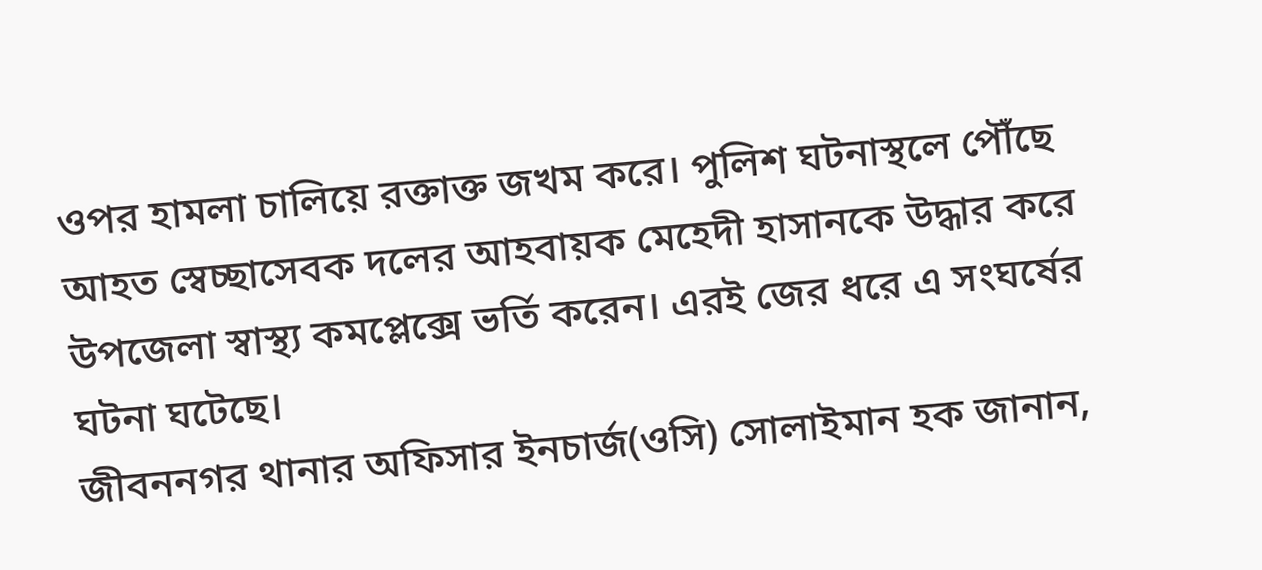ওপর হামলা চালিয়ে রক্তাক্ত জখম করে। পুলিশ ঘটনাস্থলে পৌঁছে আহত স্বেচ্ছাসেবক দলের আহবায়ক মেহেদী হাসানকে উদ্ধার করে উপজেলা স্বাস্থ্য কমপ্লেক্সে ভর্তি করেন। এরই জের ধরে এ সংঘর্ষের ঘটনা ঘটেছে।
জীবননগর থানার অফিসার ইনচার্জ(ওসি) সোলাইমান হক জানান,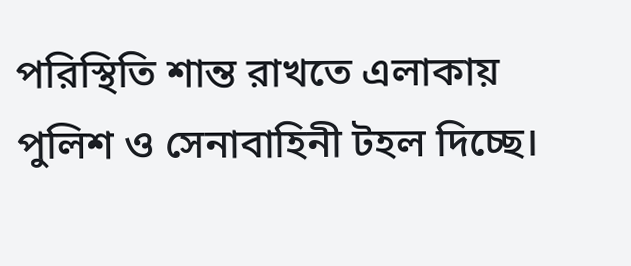পরিস্থিতি শান্ত রাখতে এলাকায় পুলিশ ও সেনাবাহিনী টহল দিচ্ছে।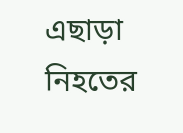এছাড়া নিহতের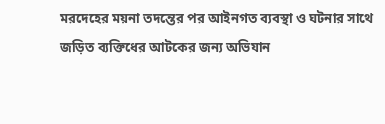মরদেহের ময়না তদন্তের পর আইনগত ব্যবস্থা ও ঘটনার সাথে জড়িত ব্যক্তিধের আটকের জন্য অভিযান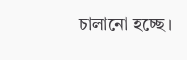চালানো হচ্ছে।